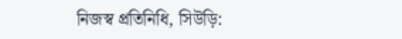নিজস্ব প্রতিনিধি, সিউড়ি: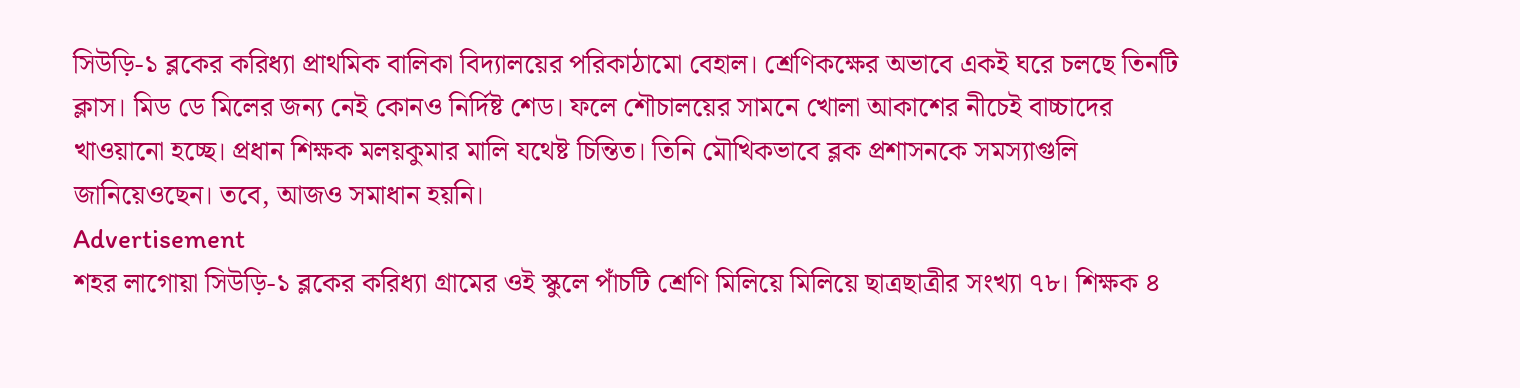সিউড়ি-১ ব্লকের করিধ্যা প্রাথমিক বালিকা বিদ্যালয়ের পরিকাঠামো বেহাল। শ্রেণিকক্ষের অভাবে একই ঘরে চলছে তিনটি ক্লাস। মিড ডে মিলের জন্য নেই কোনও নির্দিষ্ট শেড। ফলে শৌচালয়ের সামনে খোলা আকাশের নীচেই বাচ্চাদের খাওয়ানো হচ্ছে। প্রধান শিক্ষক মলয়কুমার মালি যথেষ্ট চিন্তিত। তিনি মৌখিকভাবে ব্লক প্রশাসনকে সমস্যাগুলি জানিয়েওছেন। তবে, আজও সমাধান হয়নি।
Advertisement
শহর লাগোয়া সিউড়ি-১ ব্লকের করিধ্যা গ্রামের ওই স্কুলে পাঁচটি শ্রেণি মিলিয়ে মিলিয়ে ছাত্রছাত্রীর সংখ্যা ৭৮। শিক্ষক ৪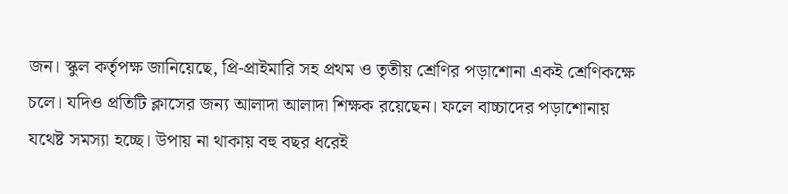জন। স্কুল কর্তৃপক্ষ জানিয়েছে, প্রি-প্রাইমারি সহ প্রথম ও তৃতীয় শ্রেণির পড়াশোনা একই শ্রেণিকক্ষে চলে। যদিও প্রতিটি ক্লাসের জন্য আলাদা আলাদা শিক্ষক রয়েছেন। ফলে বাচ্চাদের পড়াশোনায় যথেষ্ট সমস্যা হচ্ছে। উপায় না থাকায় বহু বছর ধরেই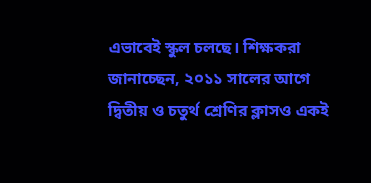এভাবেই স্কুল চলছে। শিক্ষকরা জানাচ্ছেন, ২০১১ সালের আগে দ্বিতীয় ও চতুর্থ শ্রেণির ক্লাসও একই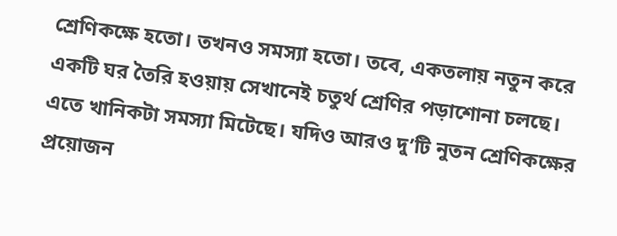শ্রেণিকক্ষে হতো। তখনও সমস্যা হতো। তবে, একতলায় নতুন করে একটি ঘর তৈরি হওয়ায় সেখানেই চতুর্থ শ্রেণির পড়াশোনা চলছে। এতে খানিকটা সমস্যা মিটেছে। যদিও আরও দু’টি নুতন শ্রেণিকক্ষের প্রয়োজন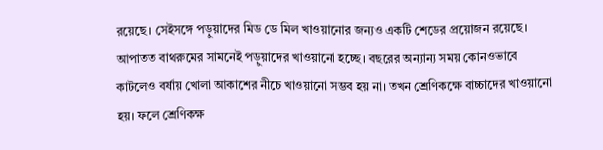রয়েছে। সেইসঙ্গে পড়ুয়াদের মিড ডে মিল খাওয়ানোর জন্যও একটি শেডের প্রয়োজন রয়েছে। আপাতত বাথরুমের সামনেই পড়ুয়াদের খাওয়ানো হচ্ছে। বছরের অন্যান্য সময় কোনওভাবে কাটলেও বর্ষায় খোলা আকাশের নীচে খাওয়ানো সম্ভব হয় না। তখন শ্রেণিকক্ষে বাচ্চাদের খাওয়ানো হয়। ফলে শ্রেণিকক্ষ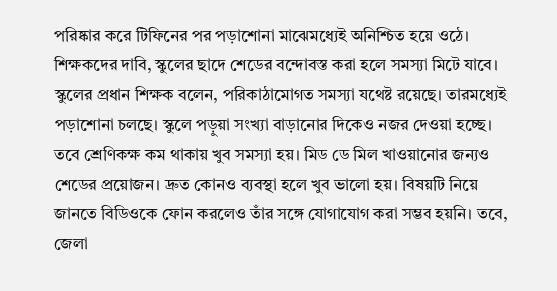পরিষ্কার করে টিফিনের পর পড়াশোনা মাঝেমধ্যেই অনিশ্চিত হয়ে ওঠে। শিক্ষকদের দাবি, স্কুলের ছাদে শেডের বন্দোবস্ত করা হলে সমস্যা মিটে যাবে।
স্কুলের প্রধান শিক্ষক বলেন, পরিকাঠামোগত সমস্যা যথেষ্ট রয়েছে। তারমধ্যেই পড়াশোনা চলছে। স্কুলে পড়ুয়া সংখ্যা বাড়ানোর দিকেও নজর দেওয়া হচ্ছে। তবে শ্রেণিকক্ষ কম থাকায় খুব সমস্যা হয়। মিড ডে মিল খাওয়ানোর জন্যও শেডের প্রয়োজন। দ্রুত কোনও ব্যবস্থা হলে খুব ভালো হয়। বিষয়টি নিয়ে জানতে বিডিওকে ফোন করলেও তাঁর সঙ্গে যোগাযোগ করা সম্ভব হয়নি। তবে, জেলা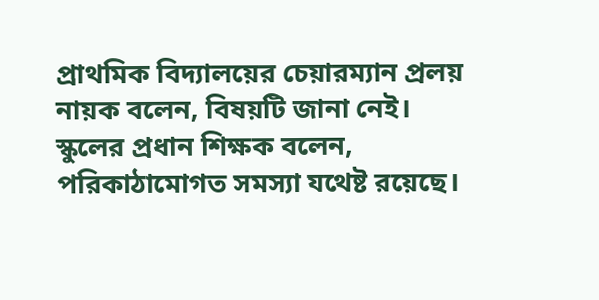প্রাথমিক বিদ্যালয়ের চেয়ারম্যান প্রলয় নায়ক বলেন, বিষয়টি জানা নেই।
স্কুলের প্রধান শিক্ষক বলেন, পরিকাঠামোগত সমস্যা যথেষ্ট রয়েছে।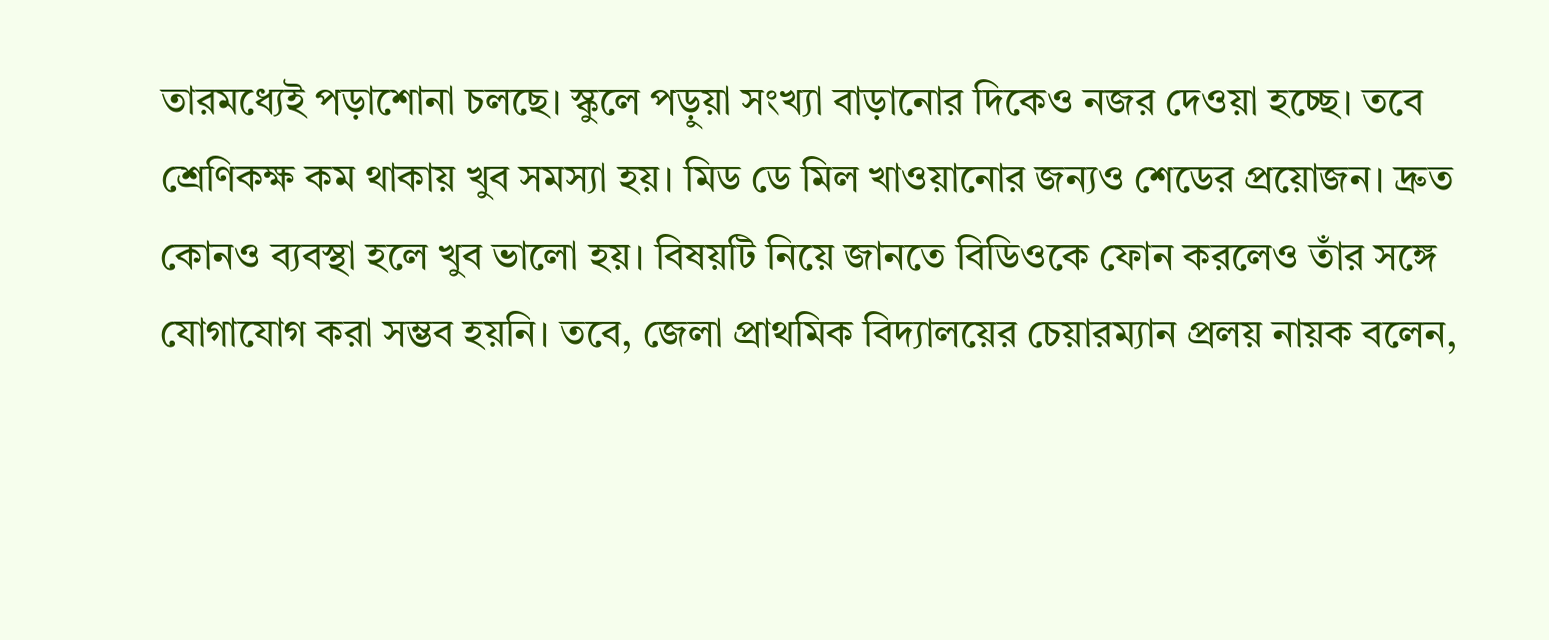তারমধ্যেই পড়াশোনা চলছে। স্কুলে পড়ুয়া সংখ্যা বাড়ানোর দিকেও নজর দেওয়া হচ্ছে। তবে শ্রেণিকক্ষ কম থাকায় খুব সমস্যা হয়। মিড ডে মিল খাওয়ানোর জন্যও শেডের প্রয়োজন। দ্রুত কোনও ব্যবস্থা হলে খুব ভালো হয়। বিষয়টি নিয়ে জানতে বিডিওকে ফোন করলেও তাঁর সঙ্গে যোগাযোগ করা সম্ভব হয়নি। তবে, জেলা প্রাথমিক বিদ্যালয়ের চেয়ারম্যান প্রলয় নায়ক বলেন,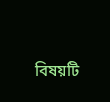বিষয়টি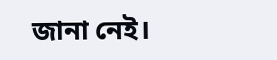জানা নেই।